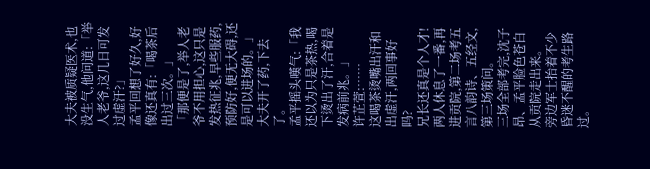大夫被质疑医术,也没生气,他问道:「举人老爷,这几日可发过虚汗?」
孟平回想了好久,好像还真有:「喝茶后出过三次。」
「那便是了,举人老爷不用担心,这只是发热征兆,早些服药,预防好,便无大碍,还是可以进场的。」
大夫开了药,下去了。
孟平摇头嘆气:「我还以为只是茶热,喝下烫出了汗,合着是发病前兆。」
许芷萱:……
这喝茶烫嘴出汗和出虚汗,两回事好吗?
兄长还真是个人才!
两人休息了一番,再进贡院,第二场考五言八韵诗、五经文,第三场策问。
三场全部考完,沈子昂、孟平脸色苍白从贡院走出来。
旁边军士抬着不少昏迷不醒的考生路过。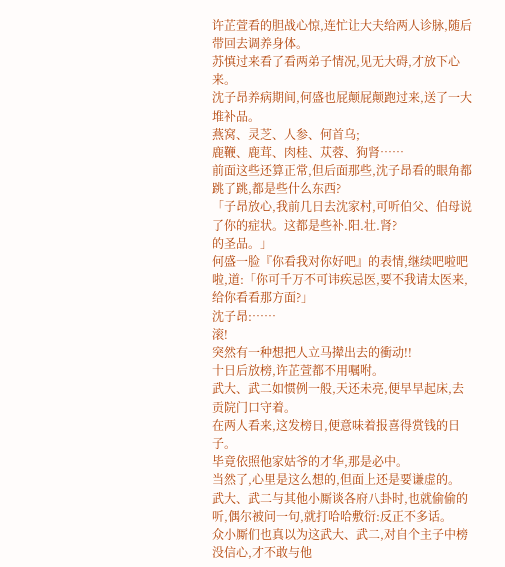许芷萱看的胆战心惊,连忙让大夫给两人诊脉,随后带回去调养身体。
苏慎过来看了看两弟子情况,见无大碍,才放下心来。
沈子昂养病期间,何盛也屁颠屁颠跑过来,送了一大堆补品。
燕窝、灵芝、人参、何首乌;
鹿鞭、鹿茸、肉桂、苁蓉、狗肾……
前面这些还算正常,但后面那些,沈子昂看的眼角都跳了跳,都是些什么东西?
「子昂放心,我前几日去沈家村,可听伯父、伯母说了你的症状。这都是些补.阳.壮.肾?
的圣品。」
何盛一脸『你看我对你好吧』的表情,继续吧啦吧啦,道:「你可千万不可讳疾忌医,要不我请太医来,给你看看那方面?」
沈子昂:……
滚!
突然有一种想把人立马撵出去的衝动!!
十日后放榜,许芷萱都不用嘱咐。
武大、武二如惯例一般,天还未亮,便早早起床,去贡院门口守着。
在两人看来,这发榜日,便意味着报喜得赏钱的日子。
毕竟依照他家姑爷的才华,那是必中。
当然了,心里是这么想的,但面上还是要谦虚的。
武大、武二与其他小厮谈各府八卦时,也就偷偷的听,偶尔被问一句,就打哈哈敷衍:反正不多话。
众小厮们也真以为这武大、武二,对自个主子中榜没信心,才不敢与他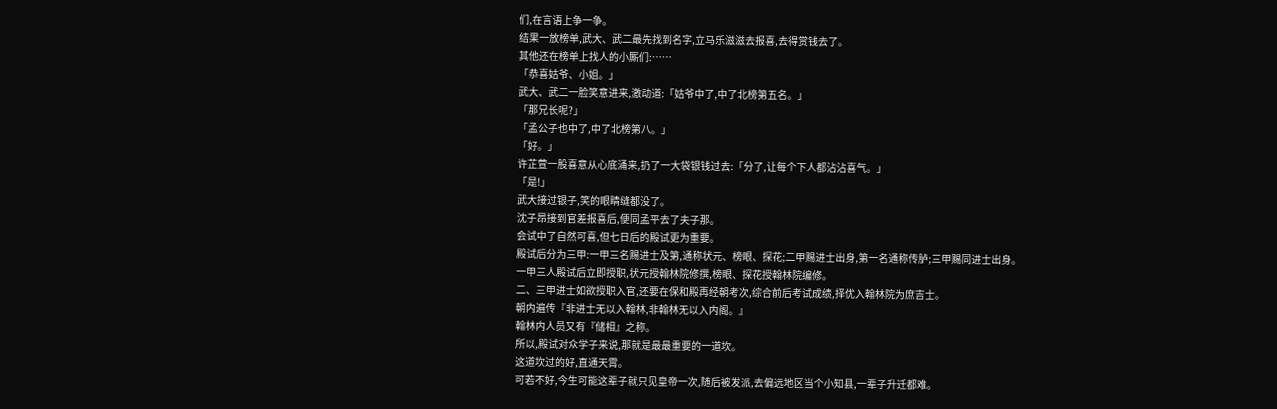们,在言语上争一争。
结果一放榜单,武大、武二最先找到名字,立马乐滋滋去报喜,去得赏钱去了。
其他还在榜单上找人的小厮们:……
「恭喜姑爷、小姐。」
武大、武二一脸笑意进来,激动道:「姑爷中了,中了北榜第五名。」
「那兄长呢?」
「孟公子也中了,中了北榜第八。」
「好。」
许芷萱一股喜意从心底涌来,扔了一大袋银钱过去:「分了,让每个下人都沾沾喜气。」
「是!」
武大接过银子,笑的眼睛缝都没了。
沈子昂接到官差报喜后,便同孟平去了夫子那。
会试中了自然可喜,但七日后的殿试更为重要。
殿试后分为三甲:一甲三名赐进士及第,通称状元、榜眼、探花;二甲赐进士出身,第一名通称传胪;三甲赐同进士出身。
一甲三人殿试后立即授职,状元授翰林院修撰,榜眼、探花授翰林院编修。
二、三甲进士如欲授职入官,还要在保和殿再经朝考次,综合前后考试成绩,择优入翰林院为庶吉士。
朝内遍传『非进士无以入翰林,非翰林无以入内阁。』
翰林内人员又有『储相』之称。
所以,殿试对众学子来说,那就是最最重要的一道坎。
这道坎过的好,直通天霄。
可若不好,今生可能这辈子就只见皇帝一次,随后被发派,去偏远地区当个小知县,一辈子升迁都难。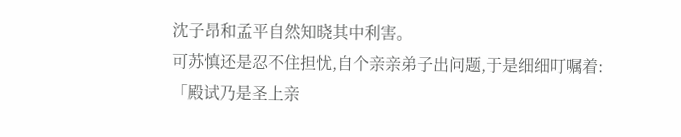沈子昂和孟平自然知晓其中利害。
可苏慎还是忍不住担忧,自个亲亲弟子出问题,于是细细叮嘱着:
「殿试乃是圣上亲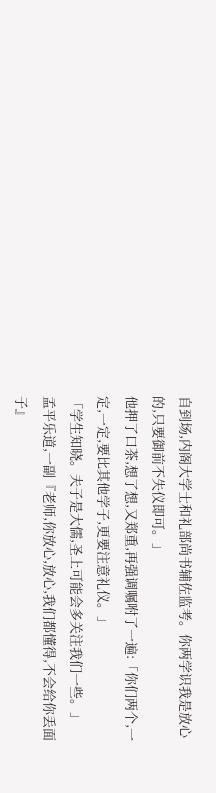自到场,内阁大学士和礼部尚书辅佐监考。你两学识我是放心的,只要御前不失仪即可。」
他押了口茶,想了想,又郑重,再强调嘱咐了一遍:「你们两个,一定,一定,要比其他学子,更要注意礼仪。」
「学生知晓。夫子是大儒,圣上可能会多关注我们一些。」
孟平乐道,一副『老师,你放心,放心,我们都懂得,不会给你丢面子』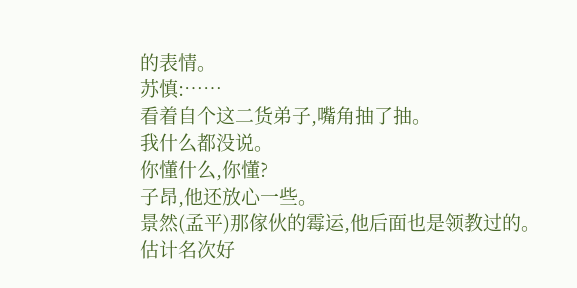的表情。
苏慎:……
看着自个这二货弟子,嘴角抽了抽。
我什么都没说。
你懂什么,你懂?
子昂,他还放心一些。
景然(孟平)那傢伙的霉运,他后面也是领教过的。
估计名次好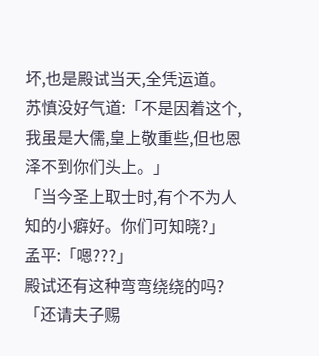坏,也是殿试当天,全凭运道。
苏慎没好气道:「不是因着这个,我虽是大儒,皇上敬重些,但也恩泽不到你们头上。」
「当今圣上取士时,有个不为人知的小癖好。你们可知晓?」
孟平:「嗯???」
殿试还有这种弯弯绕绕的吗?
「还请夫子赐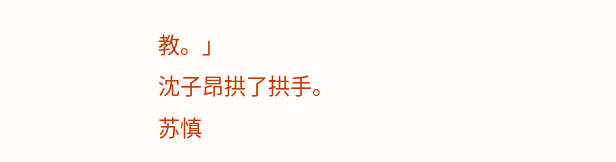教。」
沈子昂拱了拱手。
苏慎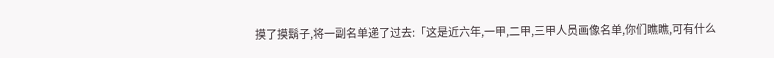摸了摸鬍子,将一副名单递了过去:「这是近六年,一甲,二甲,三甲人员画像名单,你们瞧瞧,可有什么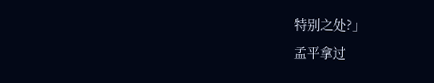特别之处?」
孟平拿过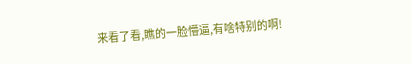来看了看,瞧的一脸懵逼,有啥特别的啊!